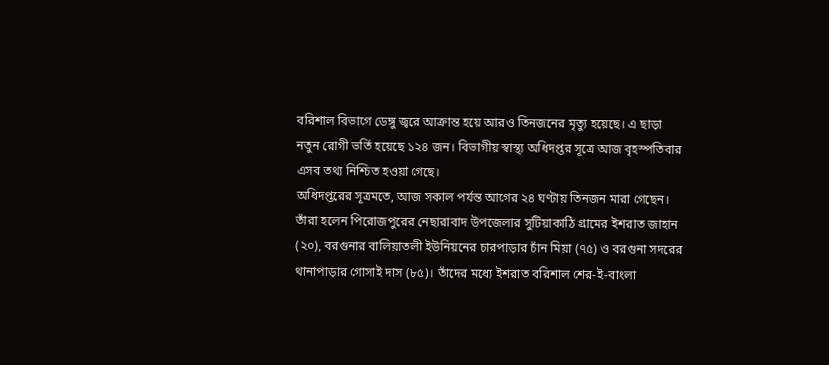বরিশাল বিভাগে ডেঙ্গু জ্বরে আক্রান্ত হয়ে আরও তিনজনের মৃত্যু হয়েছে। এ ছাড়া নতুন রোগী ভর্তি হয়েছে ১২৪ জন। বিভাগীয় স্বাস্থ্য অধিদপ্তর সূত্রে আজ বৃহস্পতিবার এসব তথ্য নিশ্চিত হওয়া গেছে।
অধিদপ্তরের সূত্রমতে, আজ সকাল পর্যন্ত আগের ২৪ ঘণ্টায় তিনজন মারা গেছেন। তাঁরা হলেন পিরোজপুরের নেছারাবাদ উপজেলার সুটিয়াকাঠি গ্রামের ইশরাত জাহান (২০), বরগুনার বালিয়াতলী ইউনিয়নের চারপাড়ার চাঁন মিয়া (৭৫) ও বরগুনা সদরের থানাপাড়ার গোসাই দাস (৮৫)। তাঁদের মধ্যে ইশরাত বরিশাল শের-ই-বাংলা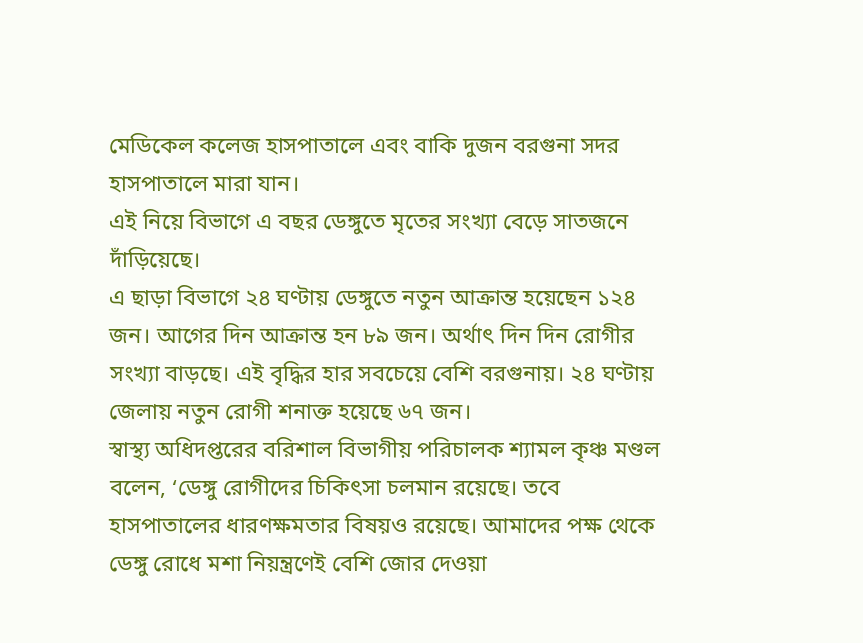মেডিকেল কলেজ হাসপাতালে এবং বাকি দুজন বরগুনা সদর হাসপাতালে মারা যান।
এই নিয়ে বিভাগে এ বছর ডেঙ্গুতে মৃতের সংখ্যা বেড়ে সাতজনে দাঁড়িয়েছে।
এ ছাড়া বিভাগে ২৪ ঘণ্টায় ডেঙ্গুতে নতুন আক্রান্ত হয়েছেন ১২৪ জন। আগের দিন আক্রান্ত হন ৮৯ জন। অর্থাৎ দিন দিন রোগীর সংখ্যা বাড়ছে। এই বৃদ্ধির হার সবচেয়ে বেশি বরগুনায়। ২৪ ঘণ্টায় জেলায় নতুন রোগী শনাক্ত হয়েছে ৬৭ জন।
স্বাস্থ্য অধিদপ্তরের বরিশাল বিভাগীয় পরিচালক শ্যামল কৃঞ্চ মণ্ডল বলেন, ‘ডেঙ্গু রোগীদের চিকিৎসা চলমান রয়েছে। তবে হাসপাতালের ধারণক্ষমতার বিষয়ও রয়েছে। আমাদের পক্ষ থেকে ডেঙ্গু রোধে মশা নিয়ন্ত্রণেই বেশি জোর দেওয়া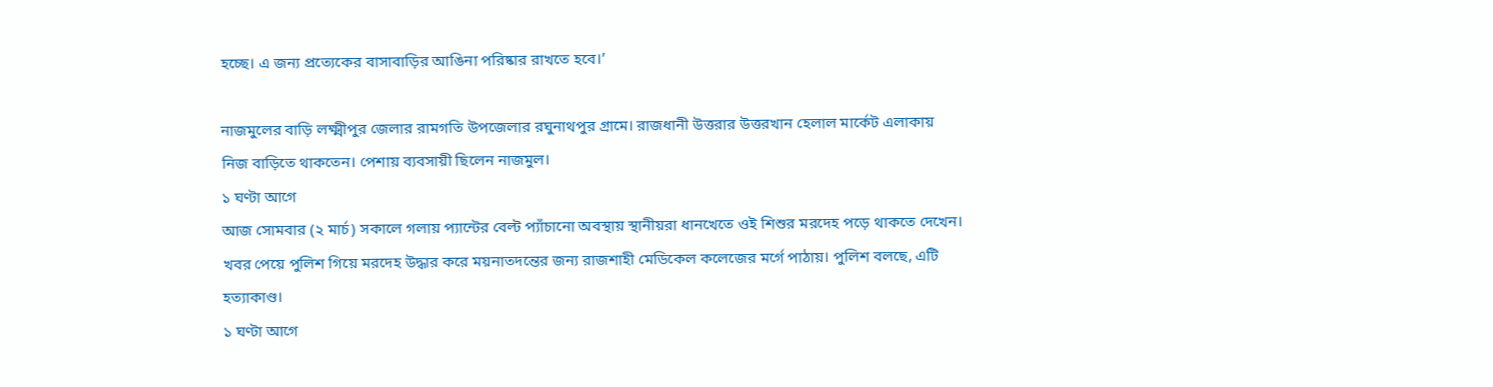হচ্ছে। এ জন্য প্রত্যেকের বাসাবাড়ির আঙিনা পরিষ্কার রাখতে হবে।’

নাজমুলের বাড়ি লক্ষ্মীপুর জেলার রামগতি উপজেলার রঘুনাথপুর গ্রামে। রাজধানী উত্তরার উত্তরখান হেলাল মার্কেট এলাকায় নিজ বাড়িতে থাকতেন। পেশায় ব্যবসায়ী ছিলেন নাজমুল।
১ ঘণ্টা আগে
আজ সোমবার (২ মার্চ) সকালে গলায় প্যান্টের বেল্ট প্যাঁচানো অবস্থায় স্থানীয়রা ধানখেতে ওই শিশুর মরদেহ পড়ে থাকতে দেখেন। খবর পেয়ে পুলিশ গিয়ে মরদেহ উদ্ধার করে ময়নাতদন্তের জন্য রাজশাহী মেডিকেল কলেজের মর্গে পাঠায়। পুলিশ বলছে, এটি হত্যাকাণ্ড।
১ ঘণ্টা আগে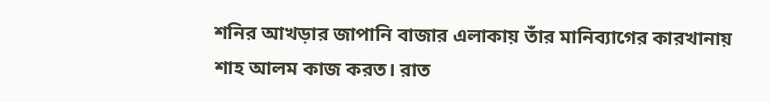শনির আখড়ার জাপানি বাজার এলাকায় তাঁর মানিব্যাগের কারখানায় শাহ আলম কাজ করত। রাত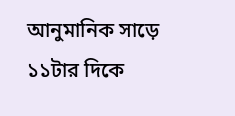আনুমানিক সাড়ে ১১টার দিকে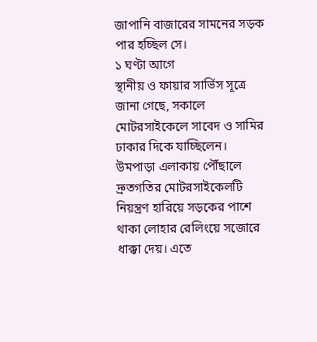জাপানি বাজারের সামনের সড়ক পার হচ্ছিল সে।
১ ঘণ্টা আগে
স্থানীয় ও ফায়ার সার্ভিস সূত্রে জানা গেছে, সকালে মোটরসাইকেলে সাবেদ ও সামির ঢাকার দিকে যাচ্ছিলেন। উমপাড়া এলাকায় পৌঁছালে দ্রুতগতির মোটরসাইকেলটি নিয়ন্ত্রণ হারিয়ে সড়কের পাশে থাকা লোহার রেলিংয়ে সজোরে ধাক্কা দেয়। এতে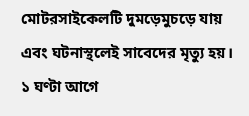মোটরসাইকেলটি দুমড়েমুচড়ে যায় এবং ঘটনাস্থলেই সাবেদের মৃত্যু হয়।
১ ঘণ্টা আগে